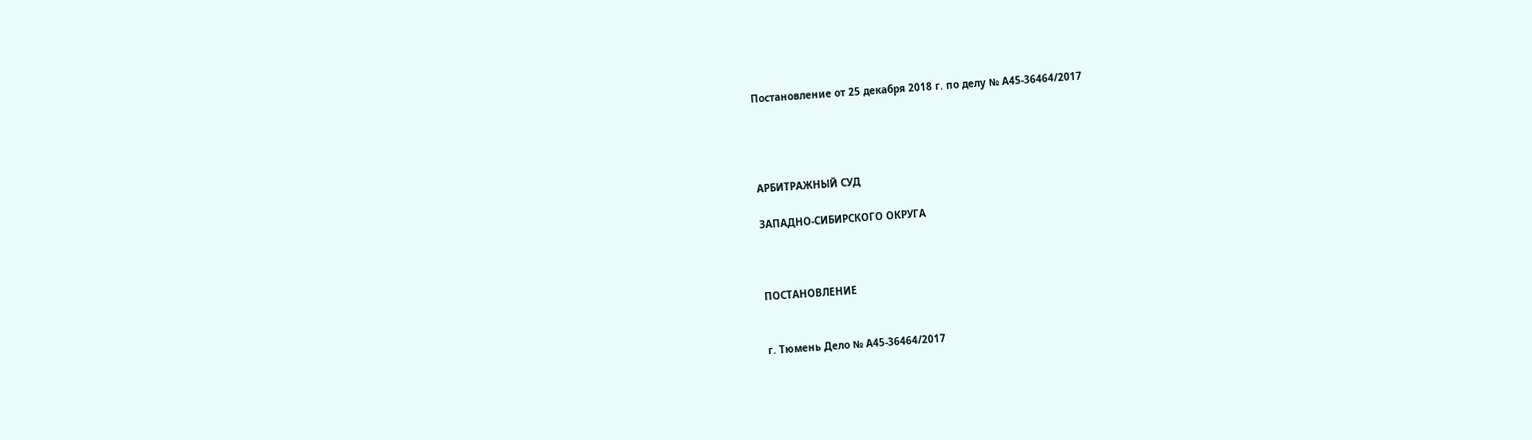Постановление от 25 декабря 2018 г. по делу № А45-36464/2017




АРБИТРАЖНЫЙ СУД

ЗАПАДНО-СИБИРСКОГО ОКРУГА



ПОСТАНОВЛЕНИЕ


г. Тюмень Дело № А45-36464/2017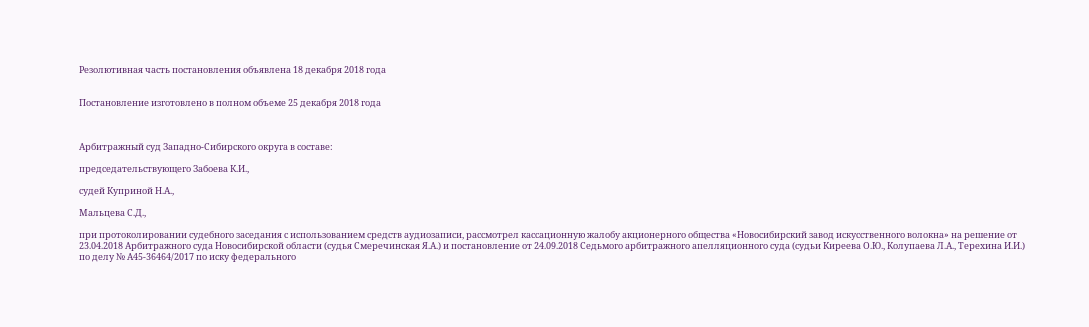Резолютивная часть постановления объявлена 18 декабря 2018 года


Постановление изготовлено в полном объеме 25 декабря 2018 года



Арбитражный суд Западно-Сибирского округа в составе:

председательствующего Забоева К.И.,

судей Куприной Н.А.,

Мальцева С.Д.,

при протоколировании судебного заседания с использованием средств аудиозаписи, рассмотрел кассационную жалобу акционерного общества «Новосибирский завод искусственного волокна» на решение от 23.04.2018 Арбитражного суда Новосибирской области (судья Смеречинская Я.А.) и постановление от 24.09.2018 Седьмого арбитражного апелляционного суда (судьи Киреева О.Ю., Колупаева Л.А., Терехина И.И.) по делу № А45-36464/2017 по иску федерального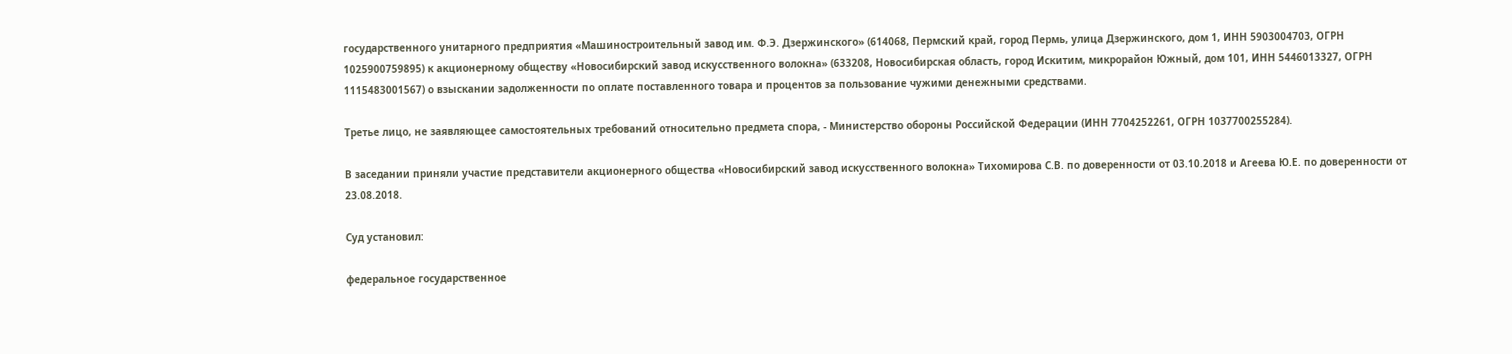государственного унитарного предприятия «Машиностроительный завод им. Ф.Э. Дзержинского» (614068, Пермский край, город Пермь, улица Дзержинского, дом 1, ИНН 5903004703, ОГРН 1025900759895) к акционерному обществу «Новосибирский завод искусственного волокна» (633208, Новосибирская область, город Искитим, микрорайон Южный, дом 101, ИНН 5446013327, ОГРН 1115483001567) о взыскании задолженности по оплате поставленного товара и процентов за пользование чужими денежными средствами.

Третье лицо, не заявляющее самостоятельных требований относительно предмета спора, - Министерство обороны Российской Федерации (ИНН 7704252261, ОГРН 1037700255284).

В заседании приняли участие представители акционерного общества «Новосибирский завод искусственного волокна» Тихомирова С.В. по доверенности от 03.10.2018 и Агеева Ю.Е. по доверенности от 23.08.2018.

Суд установил:

федеральное государственное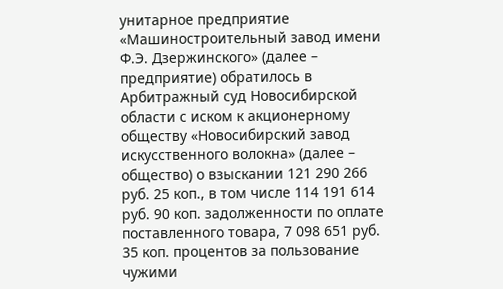унитарное предприятие «Машиностроительный завод имени Ф.Э. Дзержинского» (далее – предприятие) обратилось в Арбитражный суд Новосибирской области с иском к акционерному обществу «Новосибирский завод искусственного волокна» (далее – общество) о взыскании 121 290 266 руб. 25 коп., в том числе 114 191 614 руб. 90 коп. задолженности по оплате поставленного товара, 7 098 651 руб. 35 коп. процентов за пользование чужими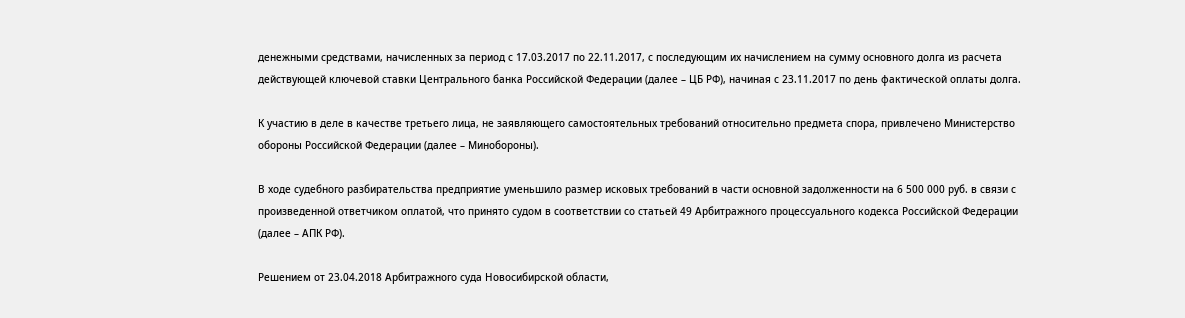денежными средствами, начисленных за период с 17.03.2017 по 22.11.2017, с последующим их начислением на сумму основного долга из расчета действующей ключевой ставки Центрального банка Российской Федерации (далее – ЦБ РФ), начиная с 23.11.2017 по день фактической оплаты долга.

К участию в деле в качестве третьего лица, не заявляющего самостоятельных требований относительно предмета спора, привлечено Министерство обороны Российской Федерации (далее – Минобороны).

В ходе судебного разбирательства предприятие уменьшило размер исковых требований в части основной задолженности на 6 500 000 руб. в связи с произведенной ответчиком оплатой, что принято судом в соответствии со статьей 49 Арбитражного процессуального кодекса Российской Федерации (далее – АПК РФ).

Решением от 23.04.2018 Арбитражного суда Новосибирской области,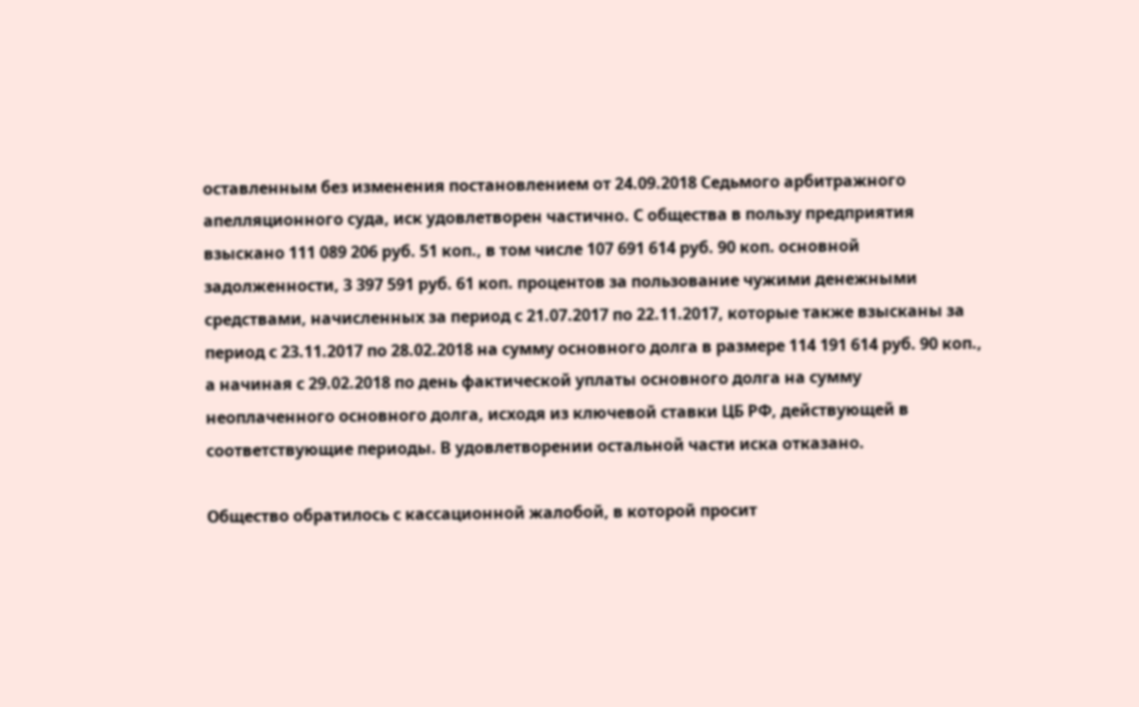оставленным без изменения постановлением от 24.09.2018 Седьмого арбитражного апелляционного суда, иск удовлетворен частично. С общества в пользу предприятия взыскано 111 089 206 руб. 51 коп., в том числе 107 691 614 руб. 90 коп. основной задолженности, 3 397 591 руб. 61 коп. процентов за пользование чужими денежными средствами, начисленных за период с 21.07.2017 по 22.11.2017, которые также взысканы за период с 23.11.2017 по 28.02.2018 на сумму основного долга в размере 114 191 614 руб. 90 коп., а начиная с 29.02.2018 по день фактической уплаты основного долга на сумму неоплаченного основного долга, исходя из ключевой ставки ЦБ РФ, действующей в соответствующие периоды. В удовлетворении остальной части иска отказано.

Общество обратилось с кассационной жалобой, в которой просит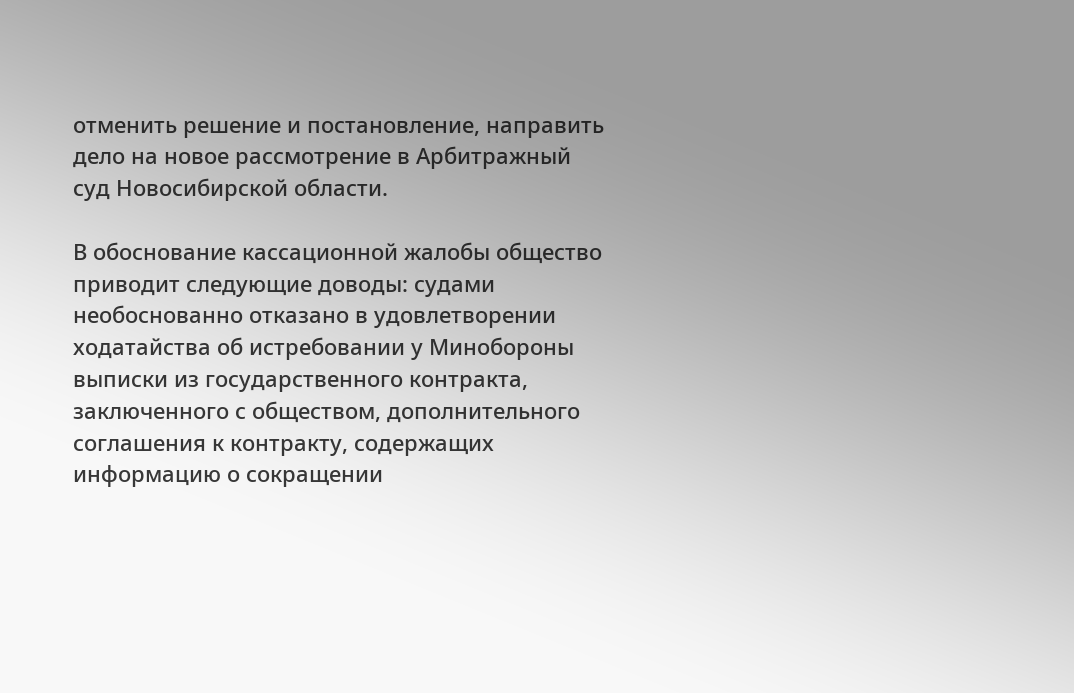отменить решение и постановление, направить дело на новое рассмотрение в Арбитражный суд Новосибирской области.

В обоснование кассационной жалобы общество приводит следующие доводы: судами необоснованно отказано в удовлетворении ходатайства об истребовании у Минобороны выписки из государственного контракта, заключенного с обществом, дополнительного соглашения к контракту, содержащих информацию о сокращении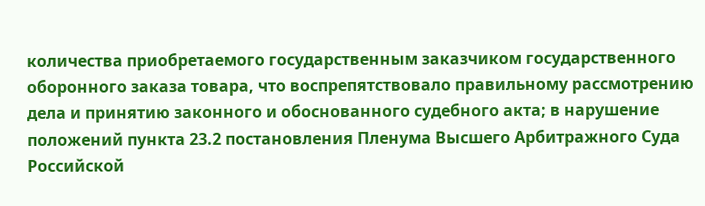количества приобретаемого государственным заказчиком государственного оборонного заказа товара, что воспрепятствовало правильному рассмотрению дела и принятию законного и обоснованного судебного акта; в нарушение положений пункта 23.2 постановления Пленума Высшего Арбитражного Суда Российской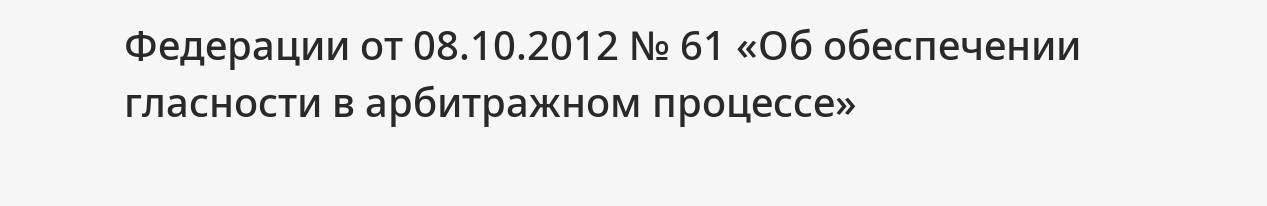Федерации от 08.10.2012 № 61 «Об обеспечении гласности в арбитражном процессе»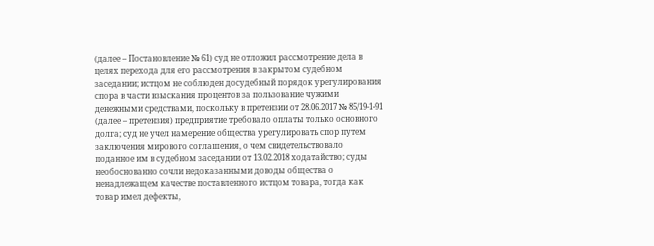(далее – Постановление № 61) суд не отложил рассмотрение дела в целях перехода для его рассмотрения в закрытом судебном заседании; истцом не соблюден досудебный порядок урегулирования спора в части взыскания процентов за пользование чужими денежными средствами, поскольку в претензии от 28.06.2017 № 85/19-1-91 (далее – претензия) предприятие требовало оплаты только основного долга; суд не учел намерение общества урегулировать спор путем заключения мирового соглашения, о чем свидетельствовало поданное им в судебном заседании от 13.02.2018 ходатайство; суды необоснованно сочли недоказанными доводы общества о ненадлежащем качестве поставленного истцом товара, тогда как товар имел дефекты,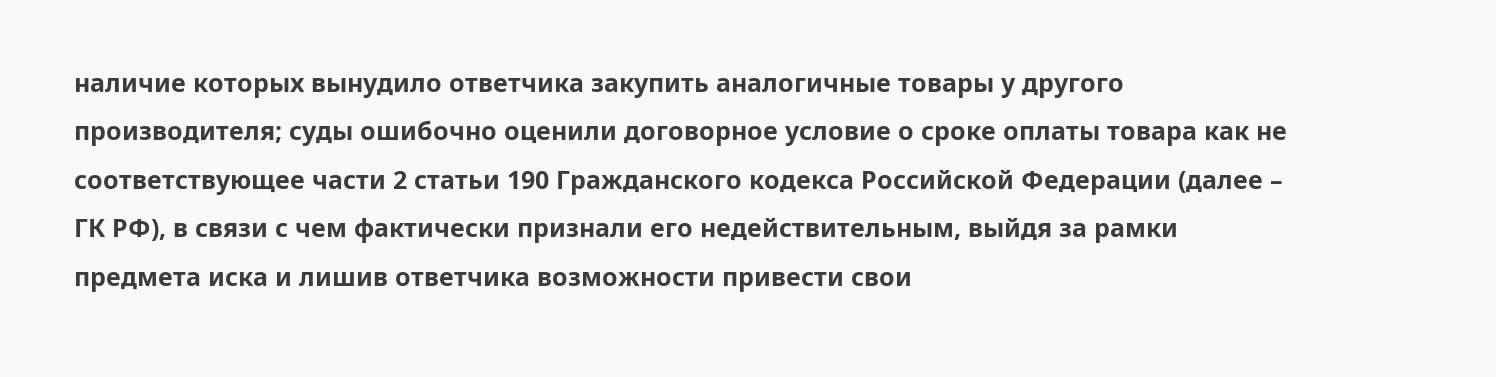наличие которых вынудило ответчика закупить аналогичные товары у другого производителя; суды ошибочно оценили договорное условие о сроке оплаты товара как не соответствующее части 2 статьи 190 Гражданского кодекса Российской Федерации (далее – ГК РФ), в связи с чем фактически признали его недействительным, выйдя за рамки предмета иска и лишив ответчика возможности привести свои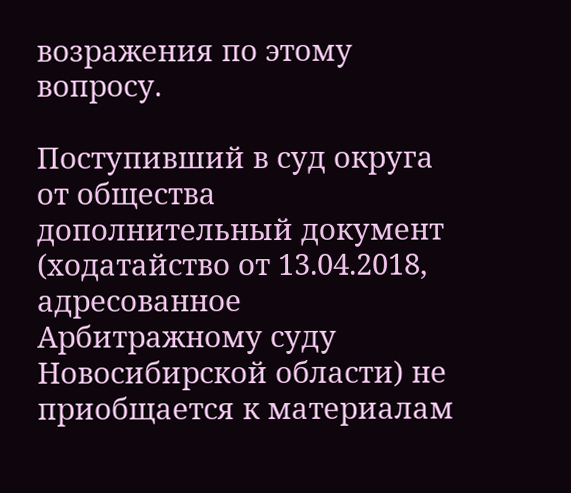возражения по этому вопросу.

Поступивший в суд округа от общества дополнительный документ (ходатайство от 13.04.2018, адресованное Арбитражному суду Новосибирской области) не приобщается к материалам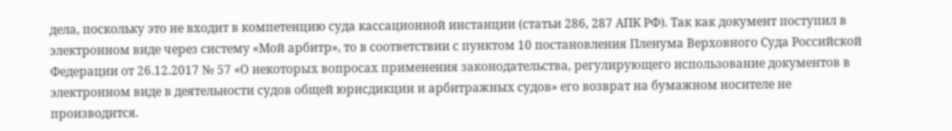дела, поскольку это не входит в компетенцию суда кассационной инстанции (статьи 286, 287 АПК РФ). Так как документ поступил в электронном виде через систему «Мой арбитр», то в соответствии с пунктом 10 постановления Пленума Верховного Суда Российской Федерации от 26.12.2017 № 57 «О некоторых вопросах применения законодательства, регулирующего использование документов в электронном виде в деятельности судов общей юрисдикции и арбитражных судов» его возврат на бумажном носителе не производится.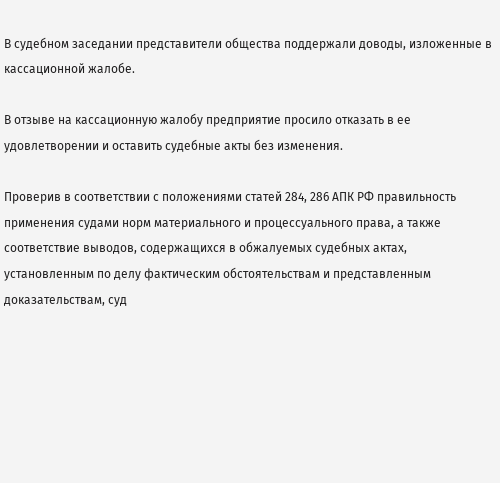В судебном заседании представители общества поддержали доводы, изложенные в кассационной жалобе.

В отзыве на кассационную жалобу предприятие просило отказать в ее удовлетворении и оставить судебные акты без изменения.

Проверив в соответствии с положениями статей 284, 286 АПК РФ правильность применения судами норм материального и процессуального права, а также соответствие выводов, содержащихся в обжалуемых судебных актах, установленным по делу фактическим обстоятельствам и представленным доказательствам, суд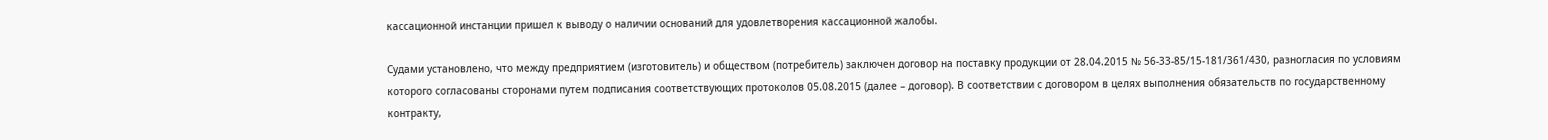кассационной инстанции пришел к выводу о наличии оснований для удовлетворения кассационной жалобы.

Судами установлено, что между предприятием (изготовитель) и обществом (потребитель) заключен договор на поставку продукции от 28.04.2015 № 56-33-85/15-181/361/430, разногласия по условиям которого согласованы сторонами путем подписания соответствующих протоколов 05.08.2015 (далее – договор). В соответствии с договором в целях выполнения обязательств по государственному контракту,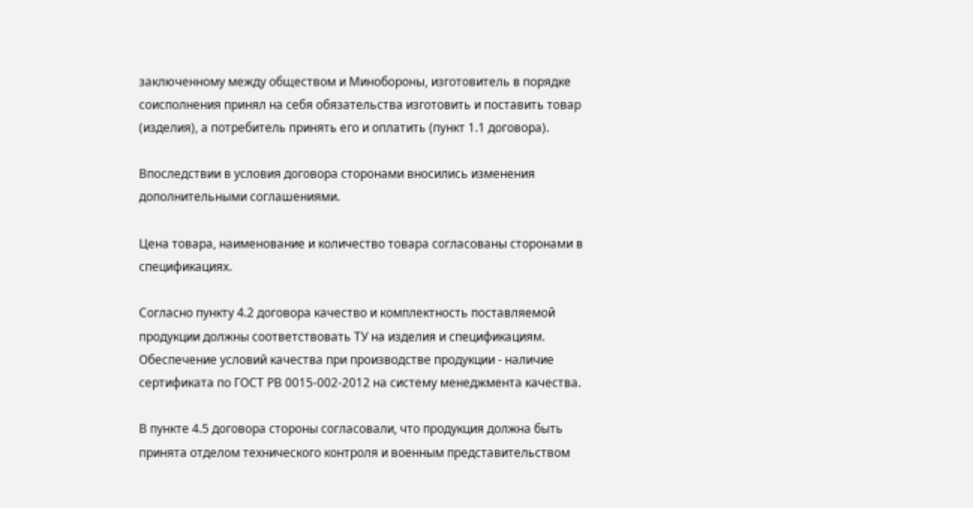заключенному между обществом и Минобороны, изготовитель в порядке соисполнения принял на себя обязательства изготовить и поставить товар (изделия), а потребитель принять его и оплатить (пункт 1.1 договора).

Впоследствии в условия договора сторонами вносились изменения дополнительными соглашениями.

Цена товара, наименование и количество товара согласованы сторонами в спецификациях.

Согласно пункту 4.2 договора качество и комплектность поставляемой продукции должны соответствовать ТУ на изделия и спецификациям. Обеспечение условий качества при производстве продукции - наличие сертификата по ГОСТ РВ 0015-002-2012 на систему менеджмента качества.

В пункте 4.5 договора стороны согласовали, что продукция должна быть принята отделом технического контроля и военным представительством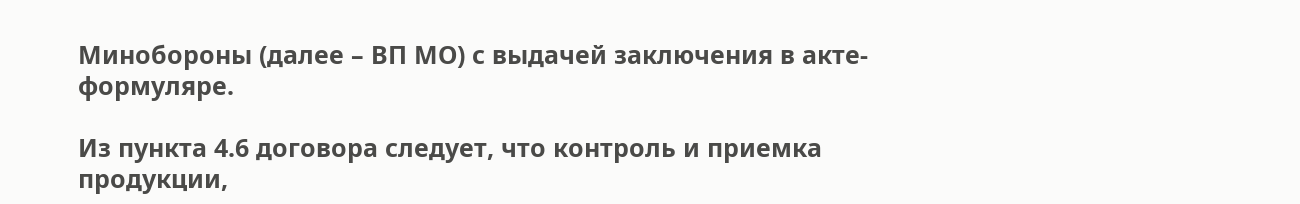Минобороны (далее – ВП МО) с выдачей заключения в акте-формуляре.

Из пункта 4.6 договора следует, что контроль и приемка продукции,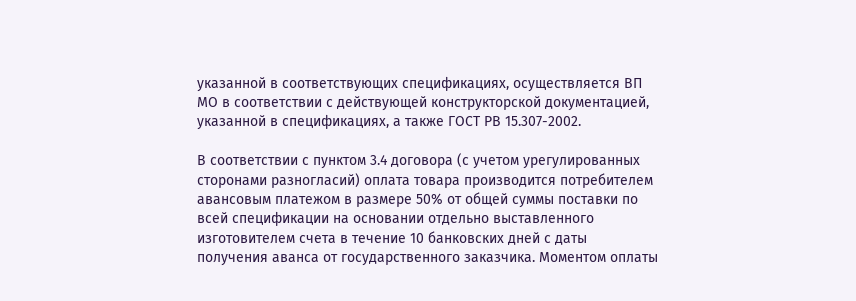указанной в соответствующих спецификациях, осуществляется ВП МО в соответствии с действующей конструкторской документацией, указанной в спецификациях, а также ГОСТ РВ 15.307-2002.

В соответствии с пунктом 3.4 договора (с учетом урегулированных сторонами разногласий) оплата товара производится потребителем авансовым платежом в размере 50% от общей суммы поставки по всей спецификации на основании отдельно выставленного изготовителем счета в течение 10 банковских дней с даты получения аванса от государственного заказчика. Моментом оплаты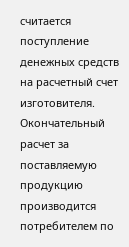считается поступление денежных средств на расчетный счет изготовителя. Окончательный расчет за поставляемую продукцию производится потребителем по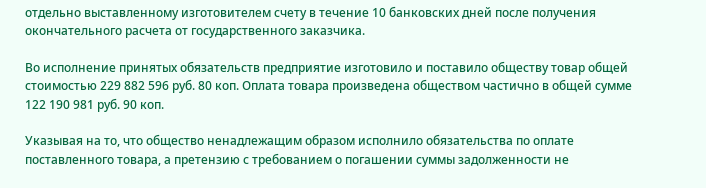отдельно выставленному изготовителем счету в течение 10 банковских дней после получения окончательного расчета от государственного заказчика.

Во исполнение принятых обязательств предприятие изготовило и поставило обществу товар общей стоимостью 229 882 596 руб. 80 коп. Оплата товара произведена обществом частично в общей сумме 122 190 981 руб. 90 коп.

Указывая на то, что общество ненадлежащим образом исполнило обязательства по оплате поставленного товара, а претензию с требованием о погашении суммы задолженности не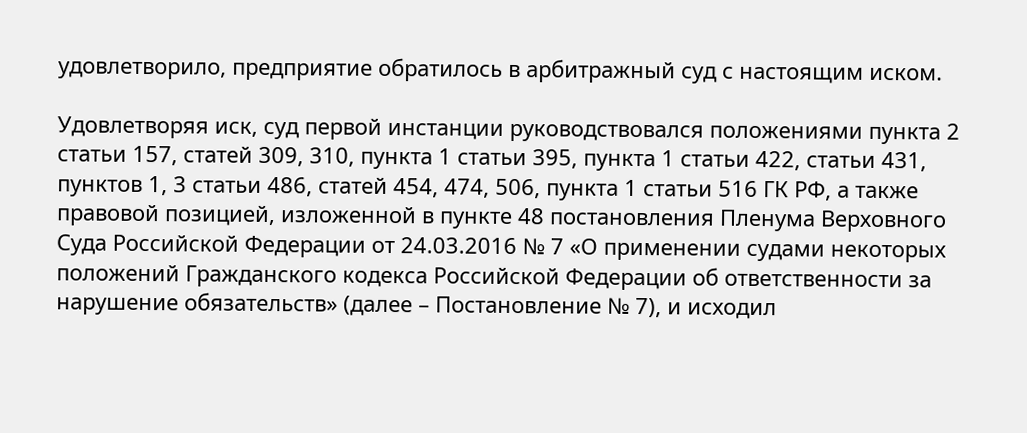удовлетворило, предприятие обратилось в арбитражный суд с настоящим иском.

Удовлетворяя иск, суд первой инстанции руководствовался положениями пункта 2 статьи 157, статей 309, 310, пункта 1 статьи 395, пункта 1 статьи 422, статьи 431, пунктов 1, 3 статьи 486, статей 454, 474, 506, пункта 1 статьи 516 ГК РФ, а также правовой позицией, изложенной в пункте 48 постановления Пленума Верховного Суда Российской Федерации от 24.03.2016 № 7 «О применении судами некоторых положений Гражданского кодекса Российской Федерации об ответственности за нарушение обязательств» (далее – Постановление № 7), и исходил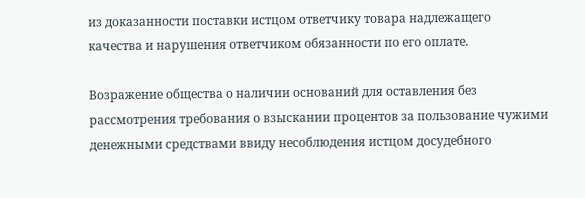из доказанности поставки истцом ответчику товара надлежащего качества и нарушения ответчиком обязанности по его оплате.

Возражение общества о наличии оснований для оставления без рассмотрения требования о взыскании процентов за пользование чужими денежными средствами ввиду несоблюдения истцом досудебного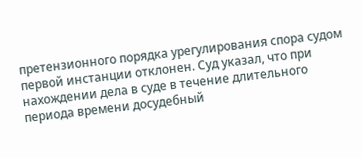претензионного порядка урегулирования спора судом первой инстанции отклонен. Суд указал, что при нахождении дела в суде в течение длительного периода времени досудебный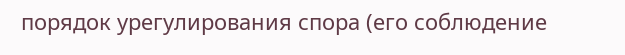порядок урегулирования спора (его соблюдение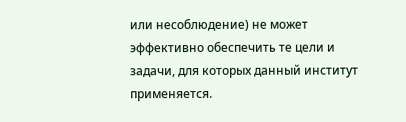или несоблюдение) не может эффективно обеспечить те цели и задачи, для которых данный институт применяется.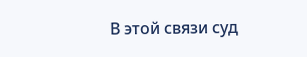В этой связи суд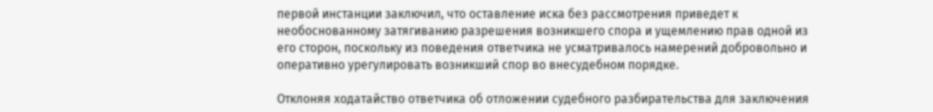первой инстанции заключил, что оставление иска без рассмотрения приведет к необоснованному затягиванию разрешения возникшего спора и ущемлению прав одной из его сторон, поскольку из поведения ответчика не усматривалось намерений добровольно и оперативно урегулировать возникший спор во внесудебном порядке.

Отклоняя ходатайство ответчика об отложении судебного разбирательства для заключения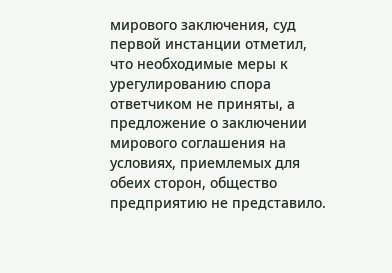мирового заключения, суд первой инстанции отметил, что необходимые меры к урегулированию спора ответчиком не приняты, а предложение о заключении мирового соглашения на условиях, приемлемых для обеих сторон, общество предприятию не представило.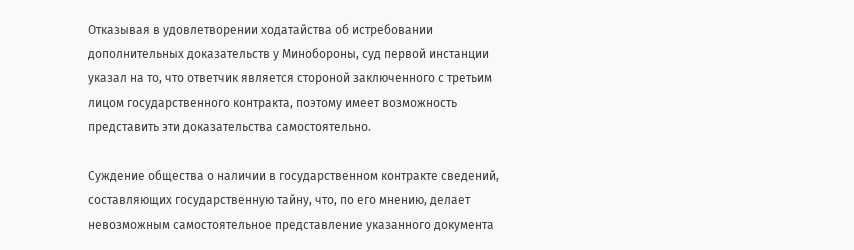Отказывая в удовлетворении ходатайства об истребовании дополнительных доказательств у Минобороны, суд первой инстанции указал на то, что ответчик является стороной заключенного с третьим лицом государственного контракта, поэтому имеет возможность представить эти доказательства самостоятельно.

Суждение общества о наличии в государственном контракте сведений, составляющих государственную тайну, что, по его мнению, делает невозможным самостоятельное представление указанного документа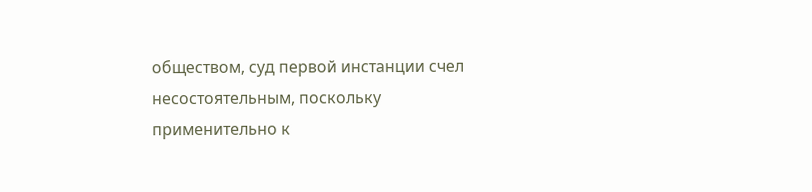обществом, суд первой инстанции счел несостоятельным, поскольку применительно к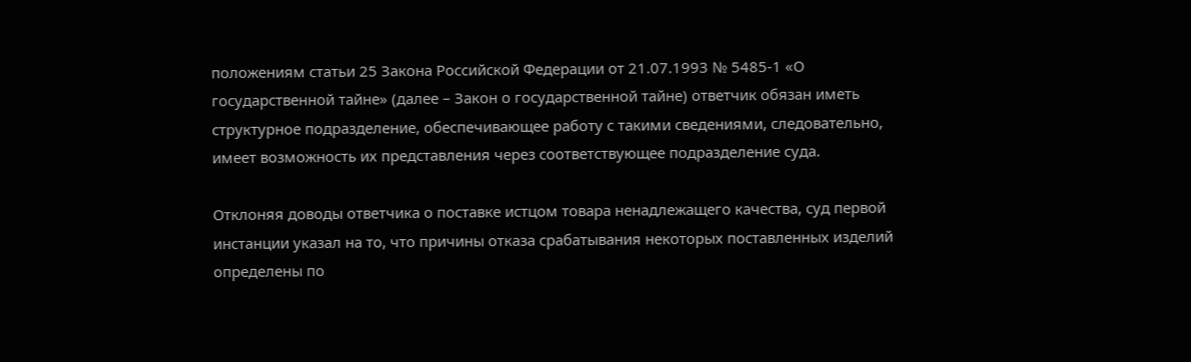положениям статьи 25 Закона Российской Федерации от 21.07.1993 № 5485-1 «О государственной тайне» (далее – Закон о государственной тайне) ответчик обязан иметь структурное подразделение, обеспечивающее работу с такими сведениями, следовательно, имеет возможность их представления через соответствующее подразделение суда.

Отклоняя доводы ответчика о поставке истцом товара ненадлежащего качества, суд первой инстанции указал на то, что причины отказа срабатывания некоторых поставленных изделий определены по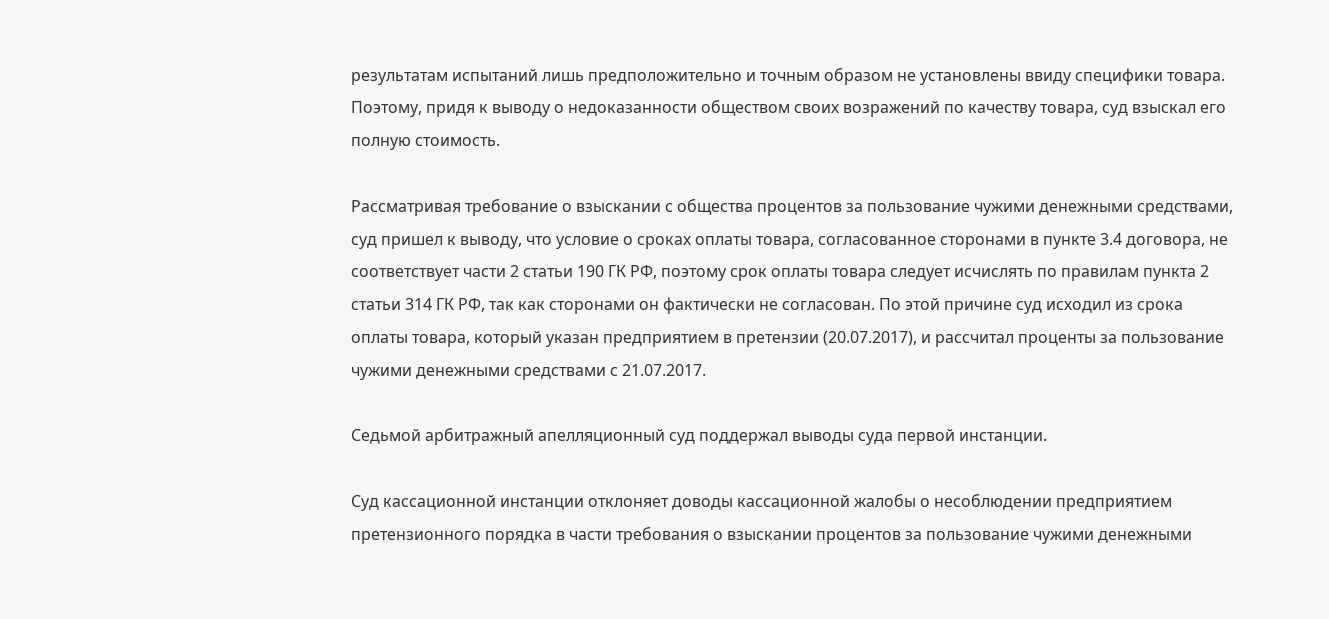результатам испытаний лишь предположительно и точным образом не установлены ввиду специфики товара. Поэтому, придя к выводу о недоказанности обществом своих возражений по качеству товара, суд взыскал его полную стоимость.

Рассматривая требование о взыскании с общества процентов за пользование чужими денежными средствами, суд пришел к выводу, что условие о сроках оплаты товара, согласованное сторонами в пункте 3.4 договора, не соответствует части 2 статьи 190 ГК РФ, поэтому срок оплаты товара следует исчислять по правилам пункта 2 статьи 314 ГК РФ, так как сторонами он фактически не согласован. По этой причине суд исходил из срока оплаты товара, который указан предприятием в претензии (20.07.2017), и рассчитал проценты за пользование чужими денежными средствами с 21.07.2017.

Седьмой арбитражный апелляционный суд поддержал выводы суда первой инстанции.

Суд кассационной инстанции отклоняет доводы кассационной жалобы о несоблюдении предприятием претензионного порядка в части требования о взыскании процентов за пользование чужими денежными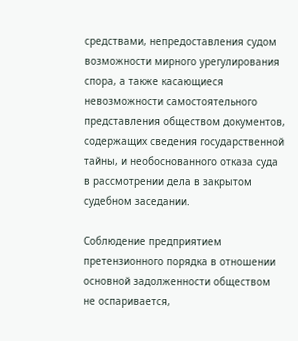средствами, непредоставления судом возможности мирного урегулирования спора, а также касающиеся невозможности самостоятельного представления обществом документов, содержащих сведения государственной тайны, и необоснованного отказа суда в рассмотрении дела в закрытом судебном заседании.

Соблюдение предприятием претензионного порядка в отношении основной задолженности обществом не оспаривается,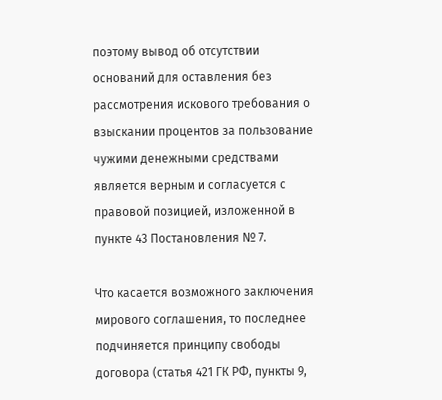поэтому вывод об отсутствии оснований для оставления без рассмотрения искового требования о взыскании процентов за пользование чужими денежными средствами является верным и согласуется с правовой позицией, изложенной в пункте 43 Постановления № 7.

Что касается возможного заключения мирового соглашения, то последнее подчиняется принципу свободы договора (статья 421 ГК РФ, пункты 9,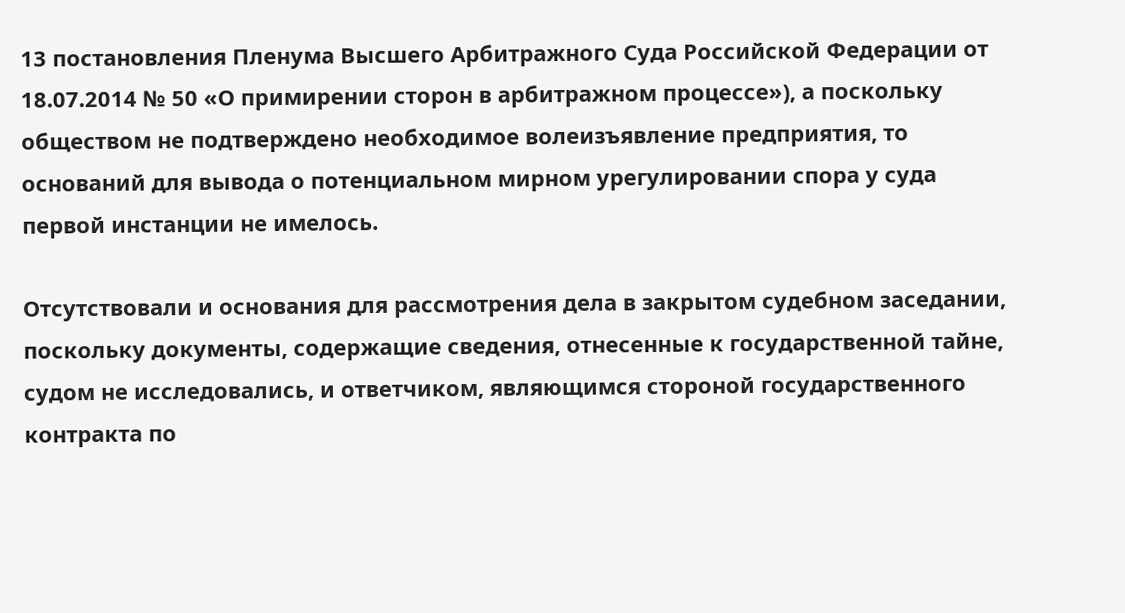13 постановления Пленума Высшего Арбитражного Суда Российской Федерации от 18.07.2014 № 50 «О примирении сторон в арбитражном процессе»), а поскольку обществом не подтверждено необходимое волеизъявление предприятия, то оснований для вывода о потенциальном мирном урегулировании спора у суда первой инстанции не имелось.

Отсутствовали и основания для рассмотрения дела в закрытом судебном заседании, поскольку документы, содержащие сведения, отнесенные к государственной тайне, судом не исследовались, и ответчиком, являющимся стороной государственного контракта по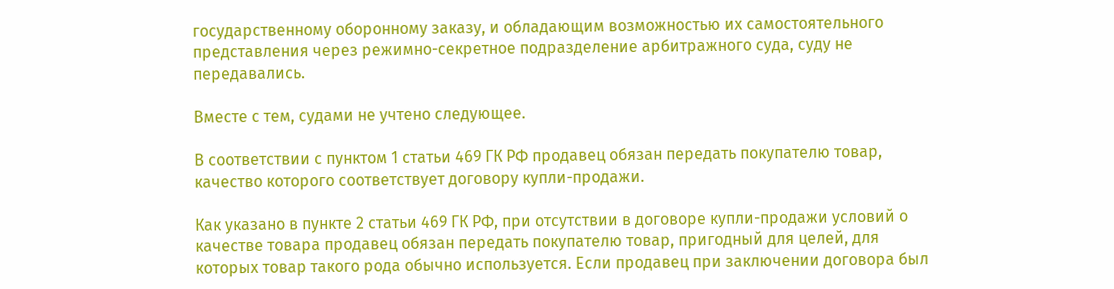государственному оборонному заказу, и обладающим возможностью их самостоятельного представления через режимно-секретное подразделение арбитражного суда, суду не передавались.

Вместе с тем, судами не учтено следующее.

В соответствии с пунктом 1 статьи 469 ГК РФ продавец обязан передать покупателю товар, качество которого соответствует договору купли-продажи.

Как указано в пункте 2 статьи 469 ГК РФ, при отсутствии в договоре купли-продажи условий о качестве товара продавец обязан передать покупателю товар, пригодный для целей, для которых товар такого рода обычно используется. Если продавец при заключении договора был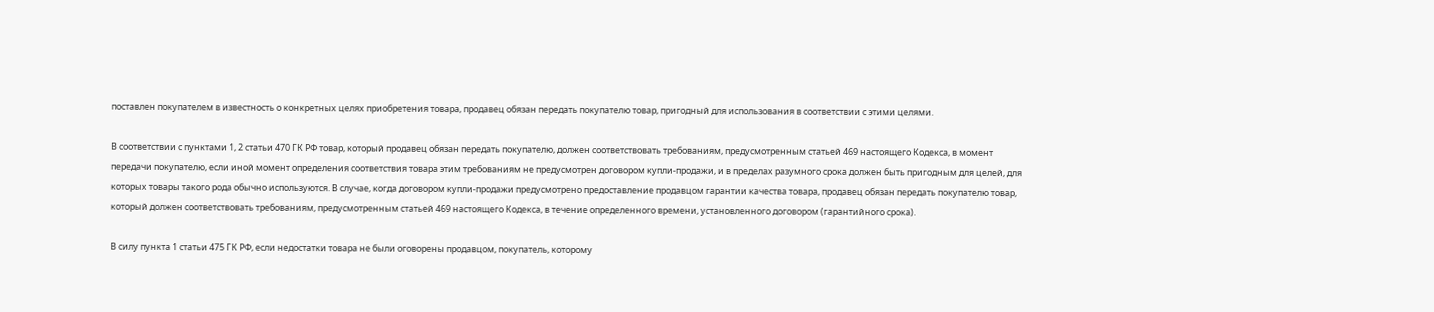поставлен покупателем в известность о конкретных целях приобретения товара, продавец обязан передать покупателю товар, пригодный для использования в соответствии с этими целями.

В соответствии с пунктами 1, 2 статьи 470 ГК РФ товар, который продавец обязан передать покупателю, должен соответствовать требованиям, предусмотренным статьей 469 настоящего Кодекса, в момент передачи покупателю, если иной момент определения соответствия товара этим требованиям не предусмотрен договором купли-продажи, и в пределах разумного срока должен быть пригодным для целей, для которых товары такого рода обычно используются. В случае, когда договором купли-продажи предусмотрено предоставление продавцом гарантии качества товара, продавец обязан передать покупателю товар, который должен соответствовать требованиям, предусмотренным статьей 469 настоящего Кодекса, в течение определенного времени, установленного договором (гарантийного срока).

В силу пункта 1 статьи 475 ГК РФ, если недостатки товара не были оговорены продавцом, покупатель, которому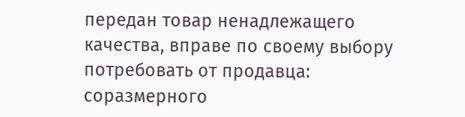передан товар ненадлежащего качества, вправе по своему выбору потребовать от продавца: соразмерного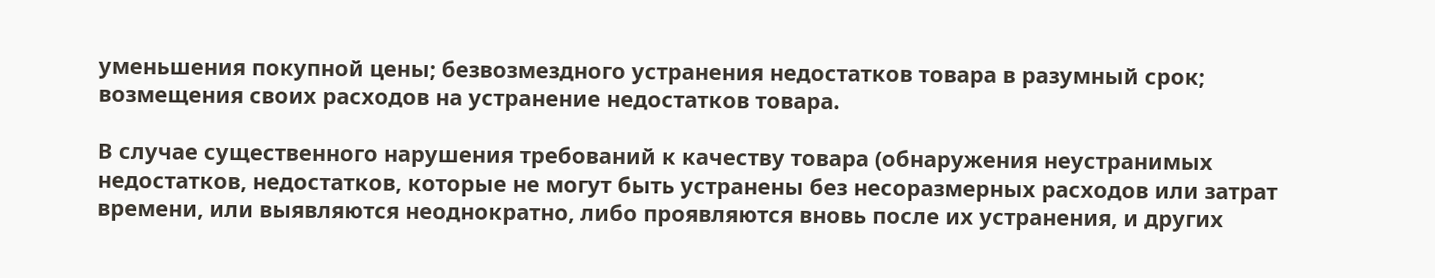уменьшения покупной цены; безвозмездного устранения недостатков товара в разумный срок; возмещения своих расходов на устранение недостатков товара.

В случае существенного нарушения требований к качеству товара (обнаружения неустранимых недостатков, недостатков, которые не могут быть устранены без несоразмерных расходов или затрат времени, или выявляются неоднократно, либо проявляются вновь после их устранения, и других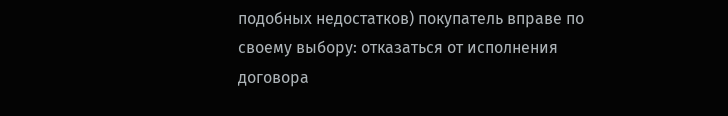подобных недостатков) покупатель вправе по своему выбору: отказаться от исполнения договора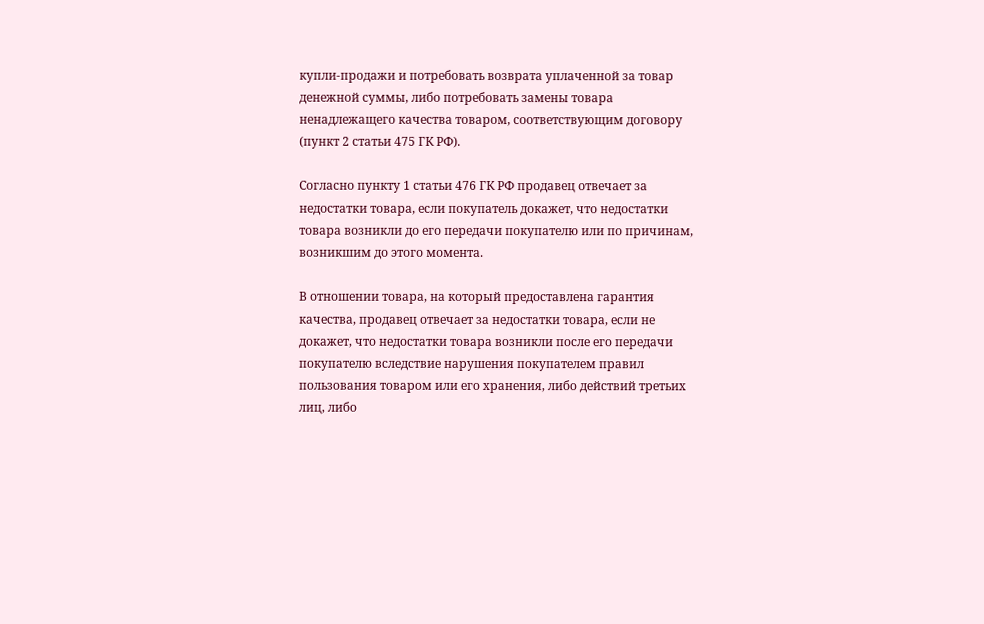купли-продажи и потребовать возврата уплаченной за товар денежной суммы, либо потребовать замены товара ненадлежащего качества товаром, соответствующим договору (пункт 2 статьи 475 ГК РФ).

Согласно пункту 1 статьи 476 ГК РФ продавец отвечает за недостатки товара, если покупатель докажет, что недостатки товара возникли до его передачи покупателю или по причинам, возникшим до этого момента.

В отношении товара, на который предоставлена гарантия качества, продавец отвечает за недостатки товара, если не докажет, что недостатки товара возникли после его передачи покупателю вследствие нарушения покупателем правил пользования товаром или его хранения, либо действий третьих лиц, либо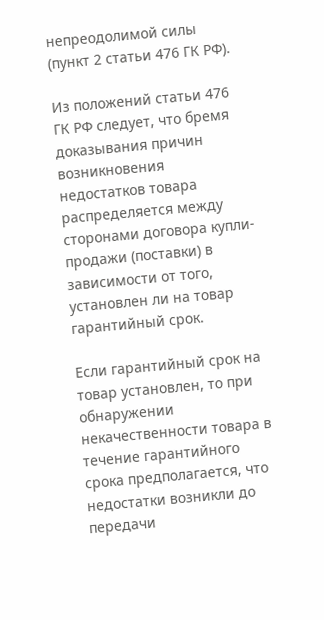непреодолимой силы (пункт 2 статьи 476 ГК РФ).

Из положений статьи 476 ГК РФ следует, что бремя доказывания причин возникновения недостатков товара распределяется между сторонами договора купли-продажи (поставки) в зависимости от того, установлен ли на товар гарантийный срок.

Если гарантийный срок на товар установлен, то при обнаружении некачественности товара в течение гарантийного срока предполагается, что недостатки возникли до передачи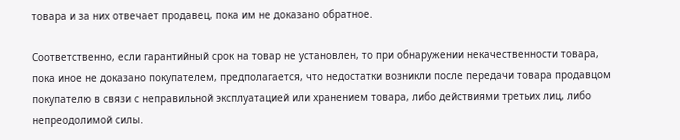товара и за них отвечает продавец, пока им не доказано обратное.

Соответственно, если гарантийный срок на товар не установлен, то при обнаружении некачественности товара, пока иное не доказано покупателем, предполагается, что недостатки возникли после передачи товара продавцом покупателю в связи с неправильной эксплуатацией или хранением товара, либо действиями третьих лиц, либо непреодолимой силы.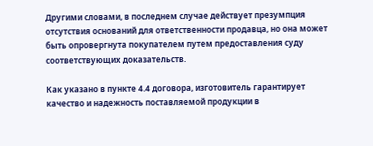Другими словами, в последнем случае действует презумпция отсутствия оснований для ответственности продавца, но она может быть опровергнута покупателем путем предоставления суду соответствующих доказательств.

Как указано в пункте 4.4 договора, изготовитель гарантирует качество и надежность поставляемой продукции в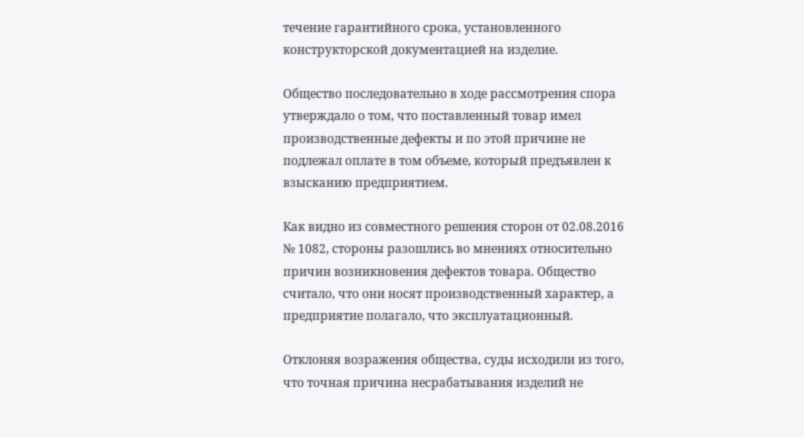течение гарантийного срока, установленного конструкторской документацией на изделие.

Общество последовательно в ходе рассмотрения спора утверждало о том, что поставленный товар имел производственные дефекты и по этой причине не подлежал оплате в том объеме, который предъявлен к взысканию предприятием.

Как видно из совместного решения сторон от 02.08.2016 № 1082, стороны разошлись во мнениях относительно причин возникновения дефектов товара. Общество считало, что они носят производственный характер, а предприятие полагало, что эксплуатационный.

Отклоняя возражения общества, суды исходили из того, что точная причина несрабатывания изделий не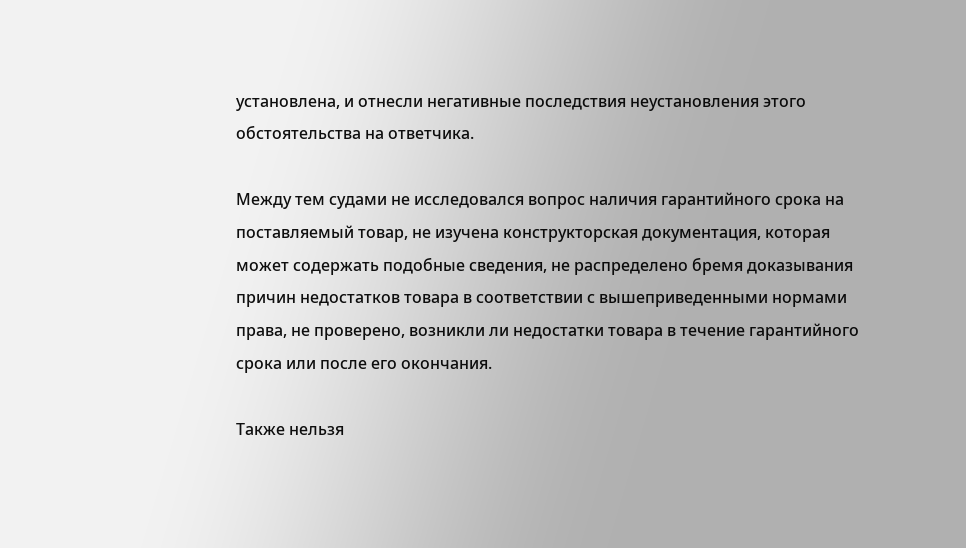установлена, и отнесли негативные последствия неустановления этого обстоятельства на ответчика.

Между тем судами не исследовался вопрос наличия гарантийного срока на поставляемый товар, не изучена конструкторская документация, которая может содержать подобные сведения, не распределено бремя доказывания причин недостатков товара в соответствии с вышеприведенными нормами права, не проверено, возникли ли недостатки товара в течение гарантийного срока или после его окончания.

Также нельзя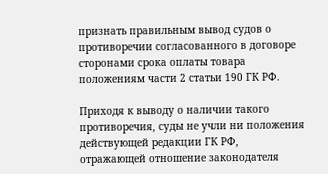признать правильным вывод судов о противоречии согласованного в договоре сторонами срока оплаты товара положениям части 2 статьи 190 ГК РФ.

Приходя к выводу о наличии такого противоречия, суды не учли ни положения действующей редакции ГК РФ, отражающей отношение законодателя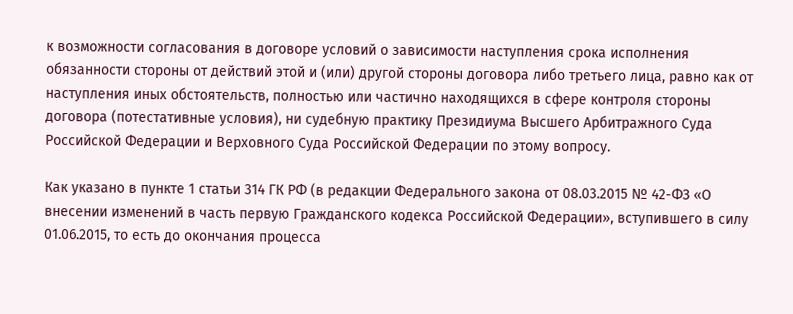к возможности согласования в договоре условий о зависимости наступления срока исполнения обязанности стороны от действий этой и (или) другой стороны договора либо третьего лица, равно как от наступления иных обстоятельств, полностью или частично находящихся в сфере контроля стороны договора (потестативные условия), ни судебную практику Президиума Высшего Арбитражного Суда Российской Федерации и Верховного Суда Российской Федерации по этому вопросу.

Как указано в пункте 1 статьи 314 ГК РФ (в редакции Федерального закона от 08.03.2015 № 42-ФЗ «О внесении изменений в часть первую Гражданского кодекса Российской Федерации», вступившего в силу 01.06.2015, то есть до окончания процесса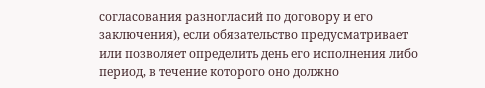согласования разногласий по договору и его заключения), если обязательство предусматривает или позволяет определить день его исполнения либо период, в течение которого оно должно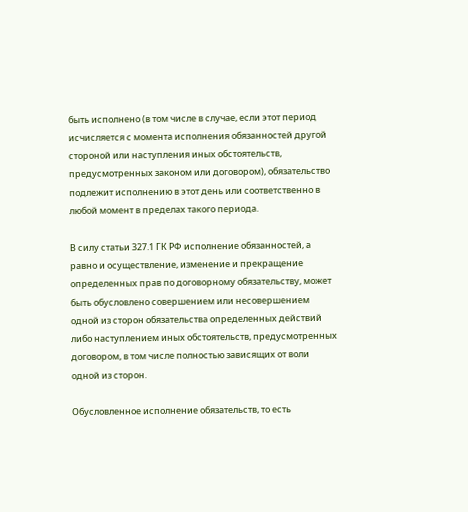быть исполнено (в том числе в случае, если этот период исчисляется с момента исполнения обязанностей другой стороной или наступления иных обстоятельств, предусмотренных законом или договором), обязательство подлежит исполнению в этот день или соответственно в любой момент в пределах такого периода.

В силу статьи 327.1 ГК РФ исполнение обязанностей, а равно и осуществление, изменение и прекращение определенных прав по договорному обязательству, может быть обусловлено совершением или несовершением одной из сторон обязательства определенных действий либо наступлением иных обстоятельств, предусмотренных договором, в том числе полностью зависящих от воли одной из сторон.

Обусловленное исполнение обязательств, то есть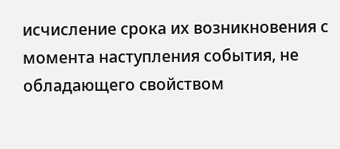исчисление срока их возникновения с момента наступления события, не обладающего свойством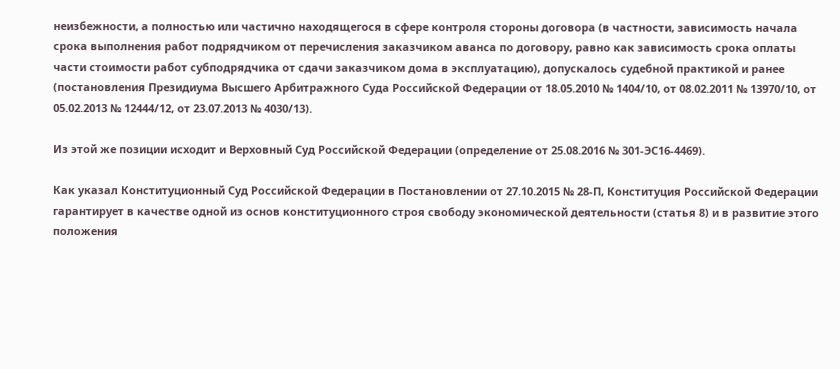неизбежности, а полностью или частично находящегося в сфере контроля стороны договора (в частности, зависимость начала срока выполнения работ подрядчиком от перечисления заказчиком аванса по договору, равно как зависимость срока оплаты части стоимости работ субподрядчика от сдачи заказчиком дома в эксплуатацию), допускалось судебной практикой и ранее (постановления Президиума Высшего Арбитражного Суда Российской Федерации от 18.05.2010 № 1404/10, от 08.02.2011 № 13970/10, от 05.02.2013 № 12444/12, от 23.07.2013 № 4030/13).

Из этой же позиции исходит и Верховный Суд Российской Федерации (определение от 25.08.2016 № 301-ЭС16-4469).

Как указал Конституционный Суд Российской Федерации в Постановлении от 27.10.2015 № 28-П, Конституция Российской Федерации гарантирует в качестве одной из основ конституционного строя свободу экономической деятельности (статья 8) и в развитие этого положения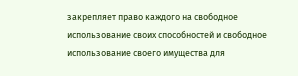закрепляет право каждого на свободное использование своих способностей и свободное использование своего имущества для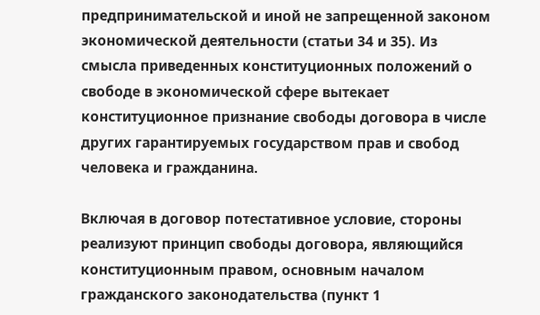предпринимательской и иной не запрещенной законом экономической деятельности (статьи 34 и 35). Из смысла приведенных конституционных положений о свободе в экономической сфере вытекает конституционное признание свободы договора в числе других гарантируемых государством прав и свобод человека и гражданина.

Включая в договор потестативное условие, стороны реализуют принцип свободы договора, являющийся конституционным правом, основным началом гражданского законодательства (пункт 1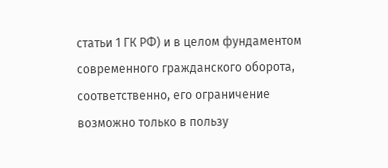статьи 1 ГК РФ) и в целом фундаментом современного гражданского оборота, соответственно, его ограничение возможно только в пользу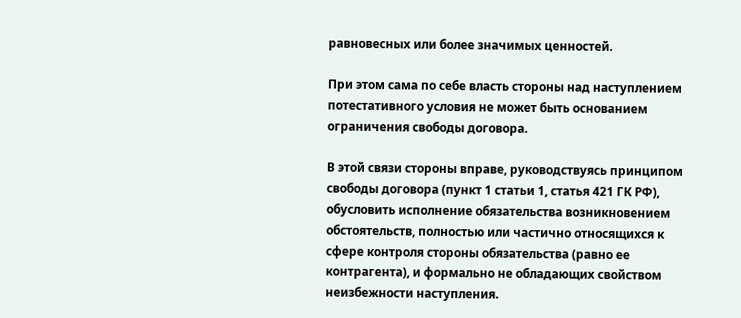равновесных или более значимых ценностей.

При этом сама по себе власть стороны над наступлением потестативного условия не может быть основанием ограничения свободы договора.

В этой связи стороны вправе, руководствуясь принципом свободы договора (пункт 1 статьи 1, статья 421 ГК РФ), обусловить исполнение обязательства возникновением обстоятельств, полностью или частично относящихся к сфере контроля стороны обязательства (равно ее контрагента), и формально не обладающих свойством неизбежности наступления.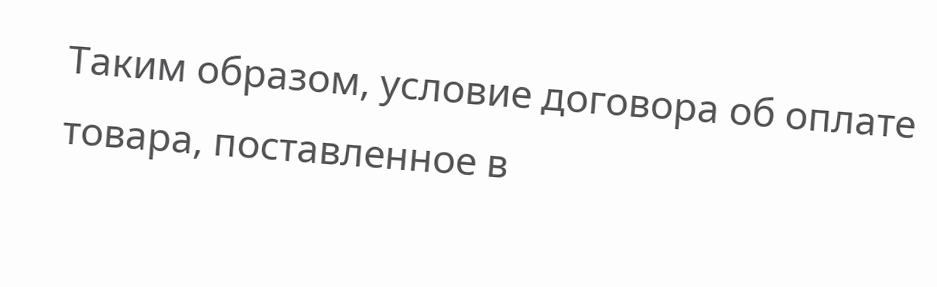Таким образом, условие договора об оплате товара, поставленное в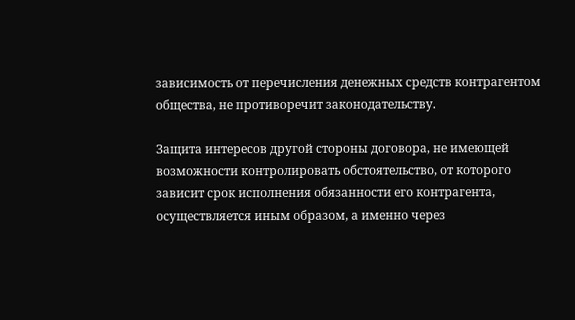зависимость от перечисления денежных средств контрагентом общества, не противоречит законодательству.

Защита интересов другой стороны договора, не имеющей возможности контролировать обстоятельство, от которого зависит срок исполнения обязанности его контрагента, осуществляется иным образом, а именно через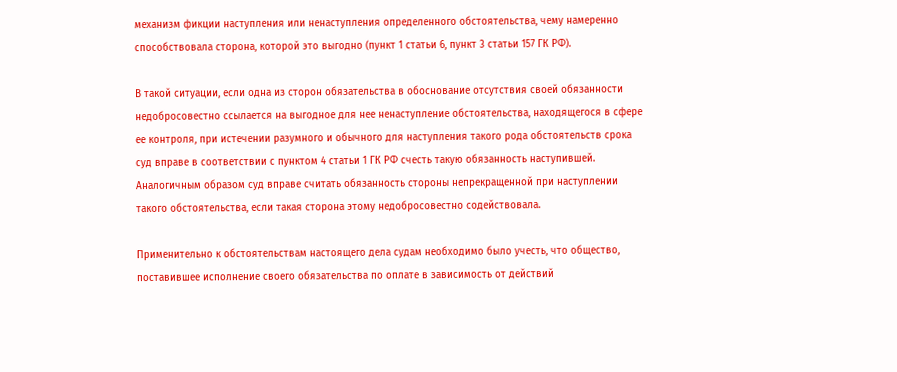механизм фикции наступления или ненаступления определенного обстоятельства, чему намеренно способствовала сторона, которой это выгодно (пункт 1 статьи 6, пункт 3 статьи 157 ГК РФ).

В такой ситуации, если одна из сторон обязательства в обоснование отсутствия своей обязанности недобросовестно ссылается на выгодное для нее ненаступление обстоятельства, находящегося в сфере ее контроля, при истечении разумного и обычного для наступления такого рода обстоятельств срока суд вправе в соответствии с пунктом 4 статьи 1 ГК РФ счесть такую обязанность наступившей. Аналогичным образом суд вправе считать обязанность стороны непрекращенной при наступлении такого обстоятельства, если такая сторона этому недобросовестно содействовала.

Применительно к обстоятельствам настоящего дела судам необходимо было учесть, что общество, поставившее исполнение своего обязательства по оплате в зависимость от действий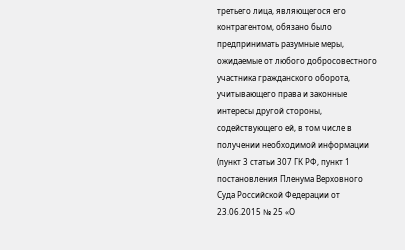третьего лица, являющегося его контрагентом, обязано было предпринимать разумные меры, ожидаемые от любого добросовестного участника гражданского оборота, учитывающего права и законные интересы другой стороны, содействующего ей, в том числе в получении необходимой информации (пункт 3 статьи 307 ГК РФ, пункт 1 постановления Пленума Верховного Суда Российской Федерации от 23.06.2015 № 25 «О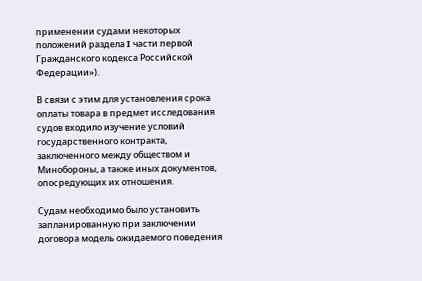применении судами некоторых положений раздела I части первой Гражданского кодекса Российской Федерации»).

В связи с этим для установления срока оплаты товара в предмет исследования судов входило изучение условий государственного контракта, заключенного между обществом и Минобороны, а также иных документов, опосредующих их отношения.

Судам необходимо было установить запланированную при заключении договора модель ожидаемого поведения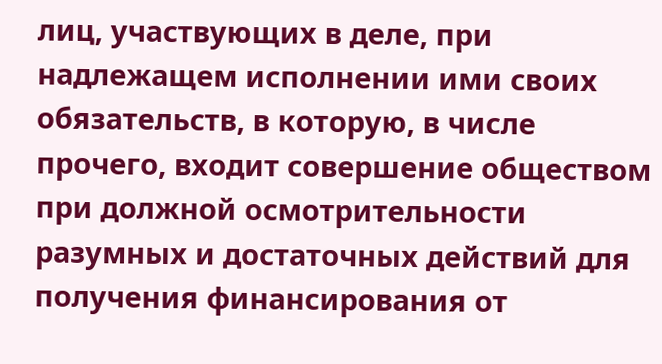лиц, участвующих в деле, при надлежащем исполнении ими своих обязательств, в которую, в числе прочего, входит совершение обществом при должной осмотрительности разумных и достаточных действий для получения финансирования от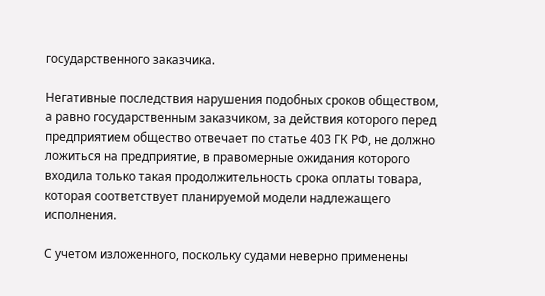государственного заказчика.

Негативные последствия нарушения подобных сроков обществом, а равно государственным заказчиком, за действия которого перед предприятием общество отвечает по статье 403 ГК РФ, не должно ложиться на предприятие, в правомерные ожидания которого входила только такая продолжительность срока оплаты товара, которая соответствует планируемой модели надлежащего исполнения.

С учетом изложенного, поскольку судами неверно применены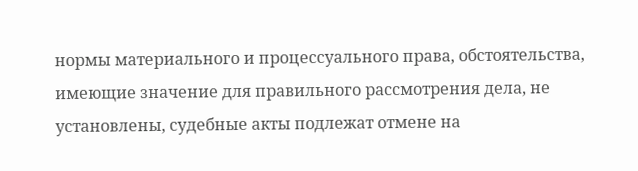нормы материального и процессуального права, обстоятельства, имеющие значение для правильного рассмотрения дела, не установлены, судебные акты подлежат отмене на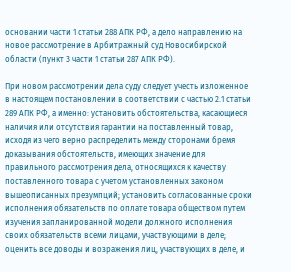основании части 1 статьи 288 АПК РФ, а дело направлению на новое рассмотрение в Арбитражный суд Новосибирской области (пункт 3 части 1 статьи 287 АПК РФ).

При новом рассмотрении дела суду следует учесть изложенное в настоящем постановлении в соответствии с частью 2.1 статьи 289 АПК РФ, а именно: установить обстоятельства, касающиеся наличия или отсутствия гарантии на поставленный товар, исходя из чего верно распределить между сторонами бремя доказывания обстоятельств, имеющих значение для правильного рассмотрения дела, относящихся к качеству поставленного товара с учетом установленных законом вышеописанных презумпций; установить согласованные сроки исполнения обязательств по оплате товара обществом путем изучения запланированной модели должного исполнения своих обязательств всеми лицами, участвующими в деле; оценить все доводы и возражения лиц, участвующих в деле, и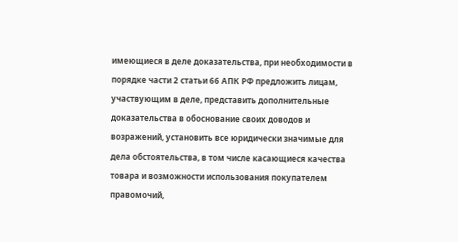имеющиеся в деле доказательства, при необходимости в порядке части 2 статьи 66 АПК РФ предложить лицам, участвующим в деле, представить дополнительные доказательства в обоснование своих доводов и возражений, установить все юридически значимые для дела обстоятельства, в том числе касающиеся качества товара и возможности использования покупателем правомочий,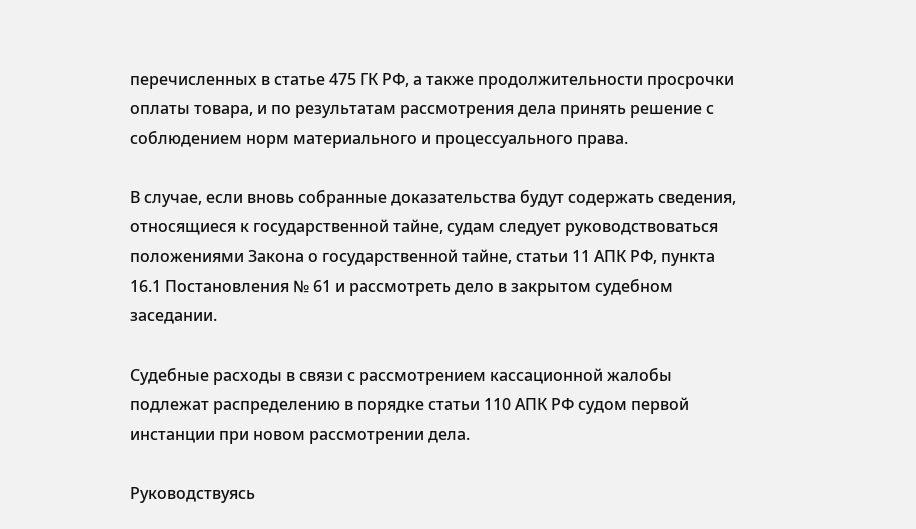перечисленных в статье 475 ГК РФ, а также продолжительности просрочки оплаты товара, и по результатам рассмотрения дела принять решение с соблюдением норм материального и процессуального права.

В случае, если вновь собранные доказательства будут содержать сведения, относящиеся к государственной тайне, судам следует руководствоваться положениями Закона о государственной тайне, статьи 11 АПК РФ, пункта 16.1 Постановления № 61 и рассмотреть дело в закрытом судебном заседании.

Судебные расходы в связи с рассмотрением кассационной жалобы подлежат распределению в порядке статьи 110 АПК РФ судом первой инстанции при новом рассмотрении дела.

Руководствуясь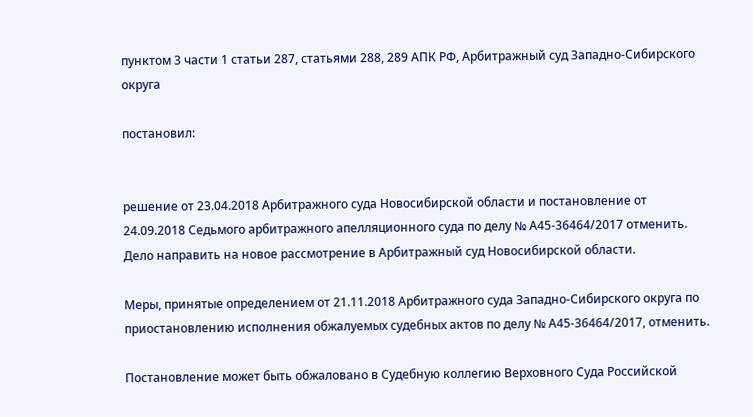пунктом 3 части 1 статьи 287, статьями 288, 289 АПК РФ, Арбитражный суд Западно-Сибирского округа

постановил:


решение от 23.04.2018 Арбитражного суда Новосибирской области и постановление от 24.09.2018 Седьмого арбитражного апелляционного суда по делу № А45-36464/2017 отменить. Дело направить на новое рассмотрение в Арбитражный суд Новосибирской области.

Меры, принятые определением от 21.11.2018 Арбитражного суда Западно-Сибирского округа по приостановлению исполнения обжалуемых судебных актов по делу № А45-36464/2017, отменить.

Постановление может быть обжаловано в Судебную коллегию Верховного Суда Российской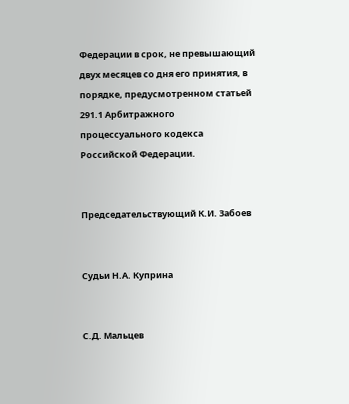Федерации в срок, не превышающий двух месяцев со дня его принятия, в порядке, предусмотренном статьей 291.1 Арбитражного процессуального кодекса Российской Федерации.


Председательствующий К.И. Забоев


Судьи Н.А. Куприна


С.Д. Мальцев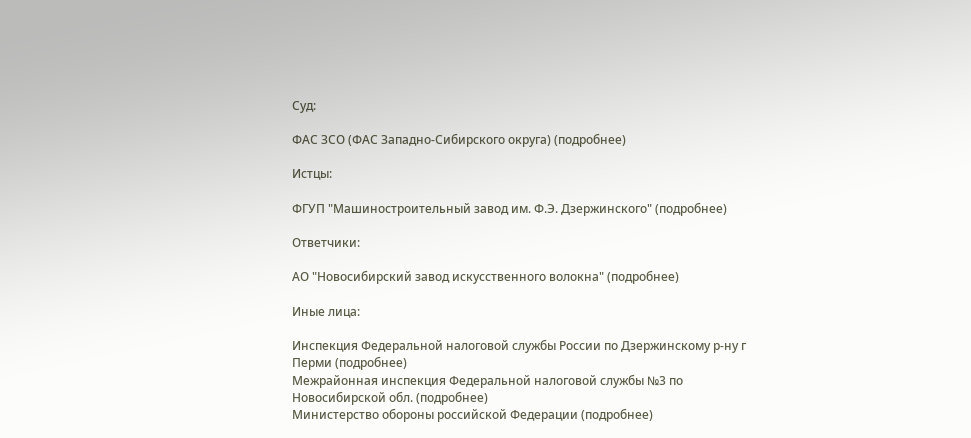Суд:

ФАС ЗСО (ФАС Западно-Сибирского округа) (подробнее)

Истцы:

ФГУП "Машиностроительный завод им. Ф.Э. Дзержинского" (подробнее)

Ответчики:

АО "Новосибирский завод искусственного волокна" (подробнее)

Иные лица:

Инспекция Федеральной налоговой службы России по Дзержинскому р-ну г Перми (подробнее)
Межрайонная инспекция Федеральной налоговой службы №3 по Новосибирской обл. (подробнее)
Министерство обороны российской Федерации (подробнее)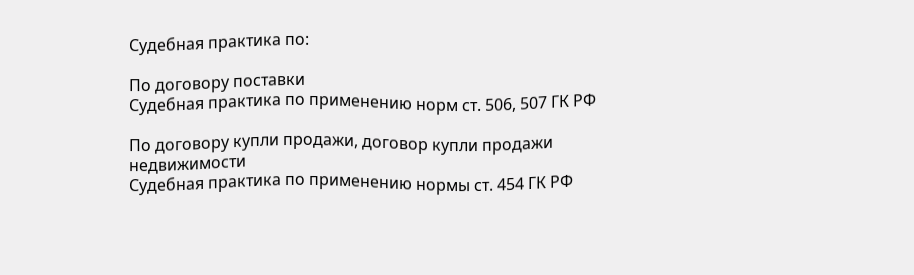Судебная практика по:

По договору поставки
Судебная практика по применению норм ст. 506, 507 ГК РФ

По договору купли продажи, договор купли продажи недвижимости
Судебная практика по применению нормы ст. 454 ГК РФ